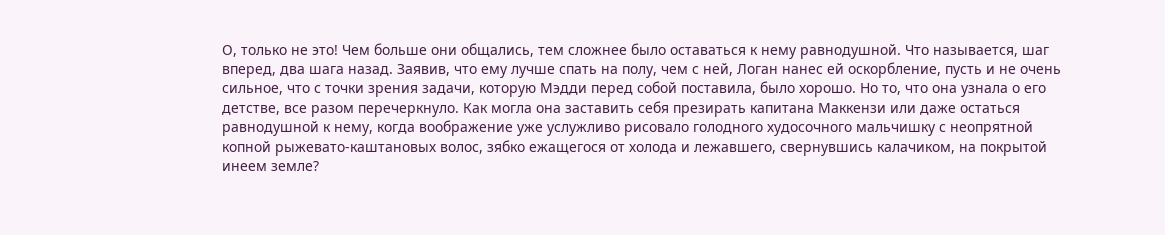О, только не это! Чем больше они общались, тем сложнее было оставаться к нему равнодушной. Что называется, шаг вперед, два шага назад. Заявив, что ему лучше спать на полу, чем с ней, Логан нанес ей оскорбление, пусть и не очень сильное, что с точки зрения задачи, которую Мэдди перед собой поставила, было хорошо. Но то, что она узнала о его детстве, все разом перечеркнуло. Как могла она заставить себя презирать капитана Маккензи или даже остаться равнодушной к нему, когда воображение уже услужливо рисовало голодного худосочного мальчишку с неопрятной копной рыжевато-каштановых волос, зябко ежащегося от холода и лежавшего, свернувшись калачиком, на покрытой инеем земле?